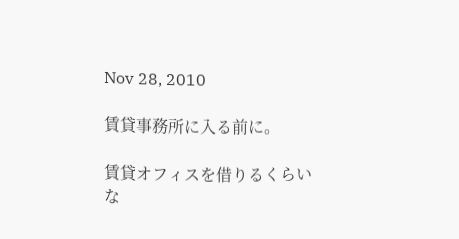Nov 28, 2010

賃貸事務所に入る前に。

賃貸オフィスを借りるくらいな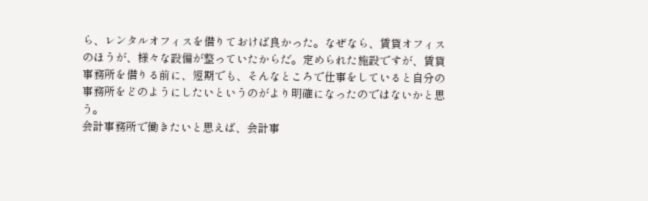ら、レンタルオフィスを借りておけば良かった。なぜなら、賃貸オフィスのほうが、様々な設備が整っていたからだ。定められた施設ですが、賃貸事務所を借りる前に、短期でも、そんなところで仕事をしていると自分の事務所をどのようにしたいというのがより明確になったのではないかと思う。
会計事務所で働きたいと思えば、会計事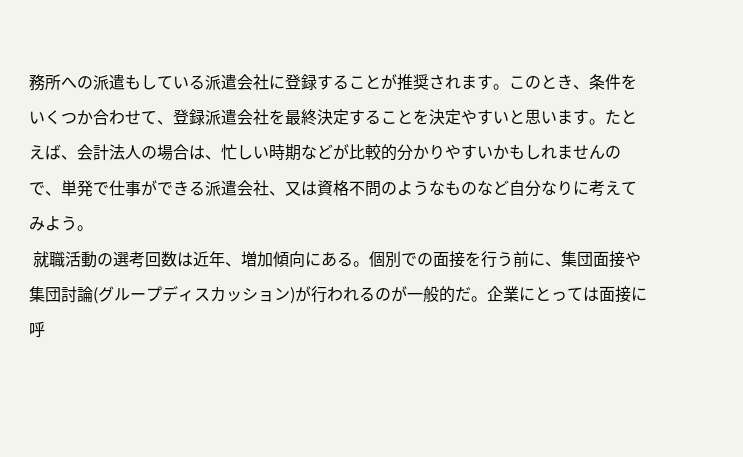務所への派遣もしている派遣会社に登録することが推奨されます。このとき、条件をいくつか合わせて、登録派遣会社を最終決定することを決定やすいと思います。たとえば、会計法人の場合は、忙しい時期などが比較的分かりやすいかもしれませんので、単発で仕事ができる派遣会社、又は資格不問のようなものなど自分なりに考えてみよう。
 就職活動の選考回数は近年、増加傾向にある。個別での面接を行う前に、集団面接や集団討論(グループディスカッション)が行われるのが一般的だ。企業にとっては面接に呼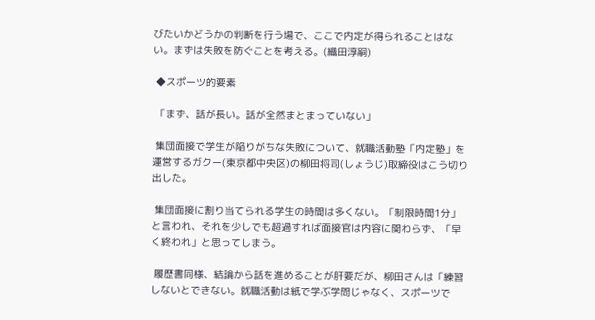びたいかどうかの判断を行う場で、ここで内定が得られることはない。まずは失敗を防ぐことを考える。(織田淳嗣)

 ◆スポーツ的要素

 「まず、話が長い。話が全然まとまっていない」

 集団面接で学生が陥りがちな失敗について、就職活動塾「内定塾」を運営するガクー(東京都中央区)の柳田将司(しょうじ)取締役はこう切り出した。

 集団面接に割り当てられる学生の時間は多くない。「制限時間1分」と言われ、それを少しでも超過すれば面接官は内容に関わらず、「早く終われ」と思ってしまう。

 履歴書同様、結論から話を進めることが肝要だが、柳田さんは「練習しないとできない。就職活動は紙で学ぶ学問じゃなく、スポーツで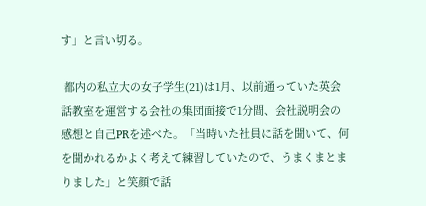す」と言い切る。

 都内の私立大の女子学生(21)は1月、以前通っていた英会話教室を運営する会社の集団面接で1分間、会社説明会の感想と自己PRを述べた。「当時いた社員に話を聞いて、何を聞かれるかよく考えて練習していたので、うまくまとまりました」と笑顔で話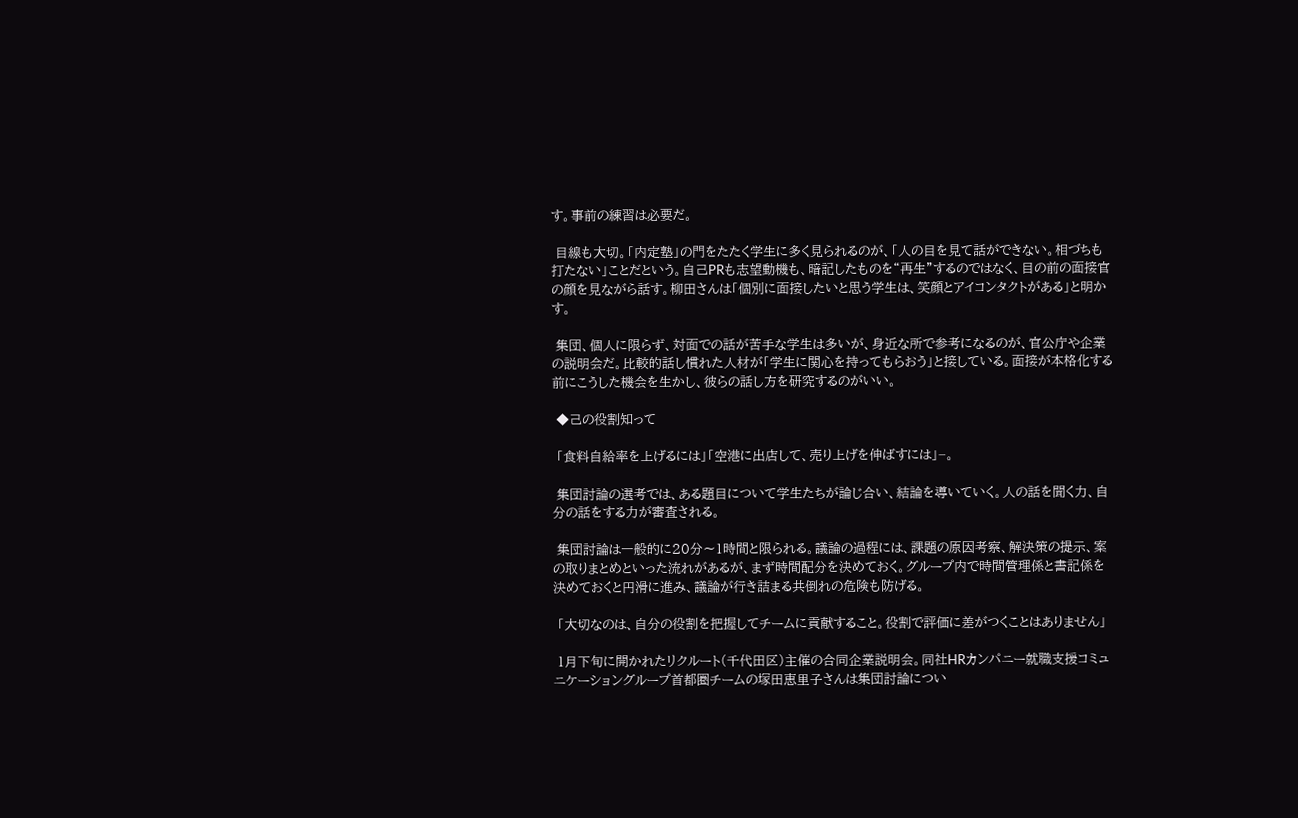す。事前の練習は必要だ。

 目線も大切。「内定塾」の門をたたく学生に多く見られるのが、「人の目を見て話ができない。相づちも打たない」ことだという。自己PRも志望動機も、暗記したものを“再生”するのではなく、目の前の面接官の顔を見ながら話す。柳田さんは「個別に面接したいと思う学生は、笑顔とアイコンタクトがある」と明かす。

 集団、個人に限らず、対面での話が苦手な学生は多いが、身近な所で参考になるのが、官公庁や企業の説明会だ。比較的話し慣れた人材が「学生に関心を持ってもらおう」と接している。面接が本格化する前にこうした機会を生かし、彼らの話し方を研究するのがいい。

 ◆己の役割知って

 「食料自給率を上げるには」「空港に出店して、売り上げを伸ばすには」−。

 集団討論の選考では、ある題目について学生たちが論じ合い、結論を導いていく。人の話を聞く力、自分の話をする力が審査される。

 集団討論は一般的に20分〜1時間と限られる。議論の過程には、課題の原因考察、解決策の提示、案の取りまとめといった流れがあるが、まず時間配分を決めておく。グループ内で時間管理係と書記係を決めておくと円滑に進み、議論が行き詰まる共倒れの危険も防げる。

 「大切なのは、自分の役割を把握してチームに貢献すること。役割で評価に差がつくことはありません」

 1月下旬に開かれたリクルート(千代田区)主催の合同企業説明会。同社HRカンパニー就職支援コミュニケーショングループ首都圏チームの塚田恵里子さんは集団討論につい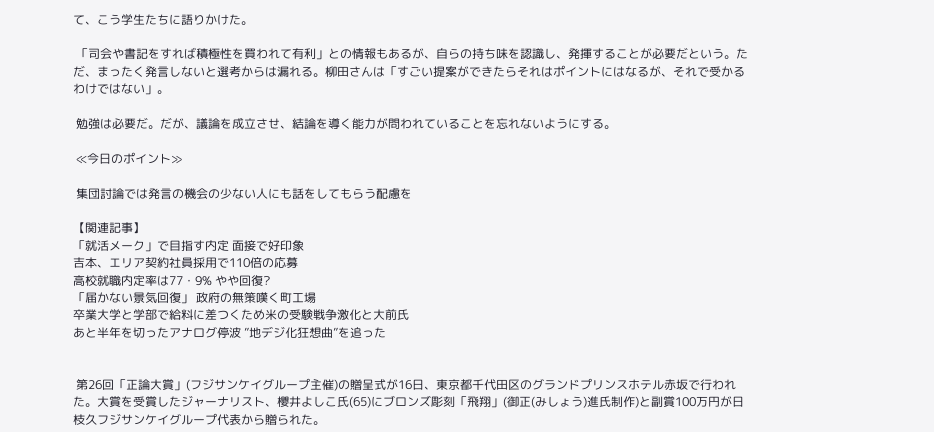て、こう学生たちに語りかけた。

 「司会や書記をすれば積極性を買われて有利」との情報もあるが、自らの持ち味を認識し、発揮することが必要だという。ただ、まったく発言しないと選考からは漏れる。柳田さんは「すごい提案ができたらそれはポイントにはなるが、それで受かるわけではない」。

 勉強は必要だ。だが、議論を成立させ、結論を導く能力が問われていることを忘れないようにする。

 ≪今日のポイント≫

 集団討論では発言の機会の少ない人にも話をしてもらう配慮を

【関連記事】
「就活メーク」で目指す内定 面接で好印象
吉本、エリア契約社員採用で110倍の応募
高校就職内定率は77・9% やや回復?
「届かない景気回復」 政府の無策嘆く町工場
卒業大学と学部で給料に差つくため米の受験戦争激化と大前氏
あと半年を切ったアナログ停波 ”地デジ化狂想曲”を追った


 第26回「正論大賞」(フジサンケイグループ主催)の贈呈式が16日、東京都千代田区のグランドプリンスホテル赤坂で行われた。大賞を受賞したジャーナリスト、櫻井よしこ氏(65)にブロンズ彫刻「飛翔」(御正(みしょう)進氏制作)と副賞100万円が日枝久フジサンケイグループ代表から贈られた。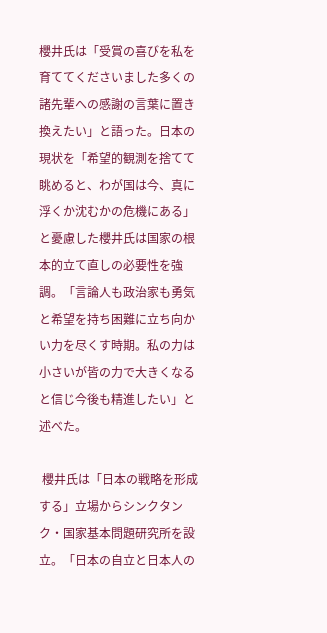櫻井氏は「受賞の喜びを私を育ててくださいました多くの諸先輩への感謝の言葉に置き換えたい」と語った。日本の現状を「希望的観測を捨てて眺めると、わが国は今、真に浮くか沈むかの危機にある」と憂慮した櫻井氏は国家の根本的立て直しの必要性を強調。「言論人も政治家も勇気と希望を持ち困難に立ち向かい力を尽くす時期。私の力は小さいが皆の力で大きくなると信じ今後も精進したい」と述べた。

 櫻井氏は「日本の戦略を形成する」立場からシンクタンク・国家基本問題研究所を設立。「日本の自立と日本人の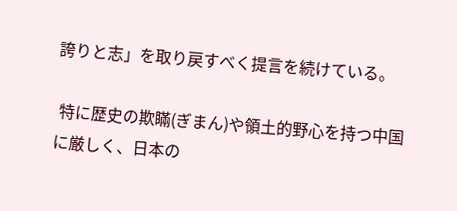誇りと志」を取り戻すべく提言を続けている。

 特に歴史の欺瞞(ぎまん)や領土的野心を持つ中国に厳しく、日本の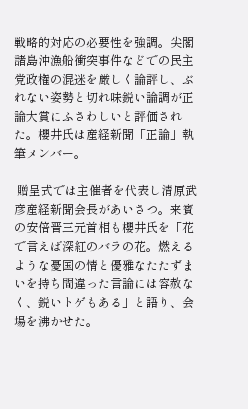戦略的対応の必要性を強調。尖閣諸島沖漁船衝突事件などでの民主党政権の混迷を厳しく論評し、ぶれない姿勢と切れ味鋭い論調が正論大賞にふさわしいと評価された。櫻井氏は産経新聞「正論」執筆メンバー。

 贈呈式では主催者を代表し清原武彦産経新聞会長があいさつ。来賓の安倍晋三元首相も櫻井氏を「花で言えば深紅のバラの花。燃えるような憂国の情と優雅なたたずまいを持ち間違った言論には容赦なく、鋭いトゲもある」と語り、会場を沸かせた。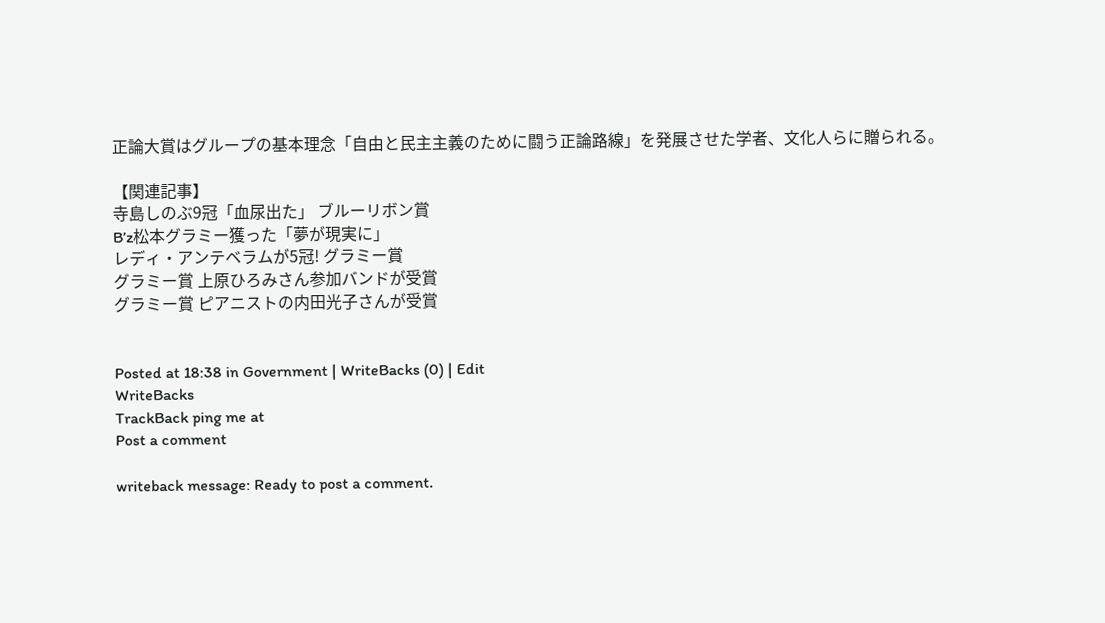正論大賞はグループの基本理念「自由と民主主義のために闘う正論路線」を発展させた学者、文化人らに贈られる。

【関連記事】
寺島しのぶ9冠「血尿出た」 ブルーリボン賞
B’z松本グラミー獲った「夢が現実に」
レディ・アンテベラムが5冠! グラミー賞
グラミー賞 上原ひろみさん参加バンドが受賞
グラミー賞 ピアニストの内田光子さんが受賞


Posted at 18:38 in Government | WriteBacks (0) | Edit
WriteBacks
TrackBack ping me at
Post a comment

writeback message: Ready to post a comment.